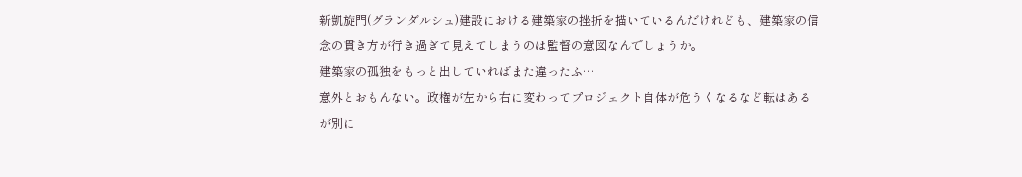新凱旋門(グランダルシュ)建設における建築家の挫折を描いているんだけれども、建築家の信念の貫き方が行き過ぎて見えてしまうのは監督の意図なんでしょうか。
建築家の孤独をもっと出していればまた違ったふ…
意外とおもんない。政権が左から右に変わってプロジェクト自体が危うくなるなど転はあるが別に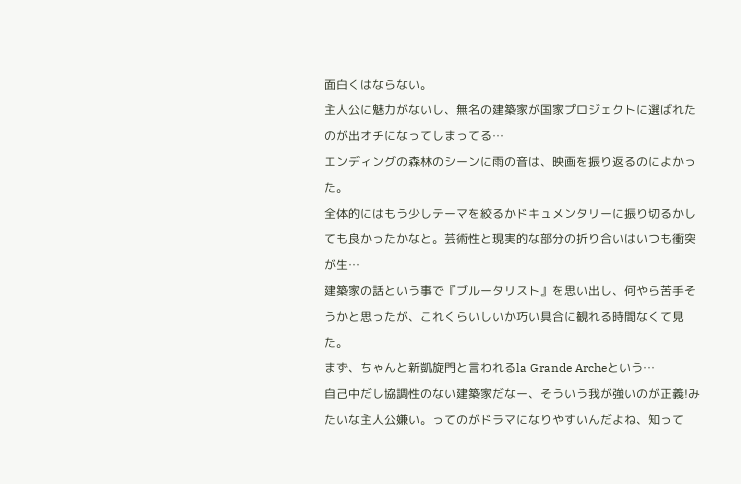面白くはならない。
主人公に魅力がないし、無名の建築家が国家プロジェクトに選ばれたのが出オチになってしまってる…
エンディングの森林のシーンに雨の音は、映画を振り返るのによかった。
全体的にはもう少しテーマを絞るかドキュメンタリーに振り切るかしても良かったかなと。芸術性と現実的な部分の折り合いはいつも衝突が生…
建築家の話という事で『ブルータリスト』を思い出し、何やら苦手そうかと思ったが、これくらいしいか巧い具合に観れる時間なくて見た。
まず、ちゃんと新凱旋門と言われるla Grande Archeという…
自己中だし協調性のない建築家だなー、そういう我が強いのが正義!みたいな主人公嫌い。ってのがドラマになりやすいんだよね、知って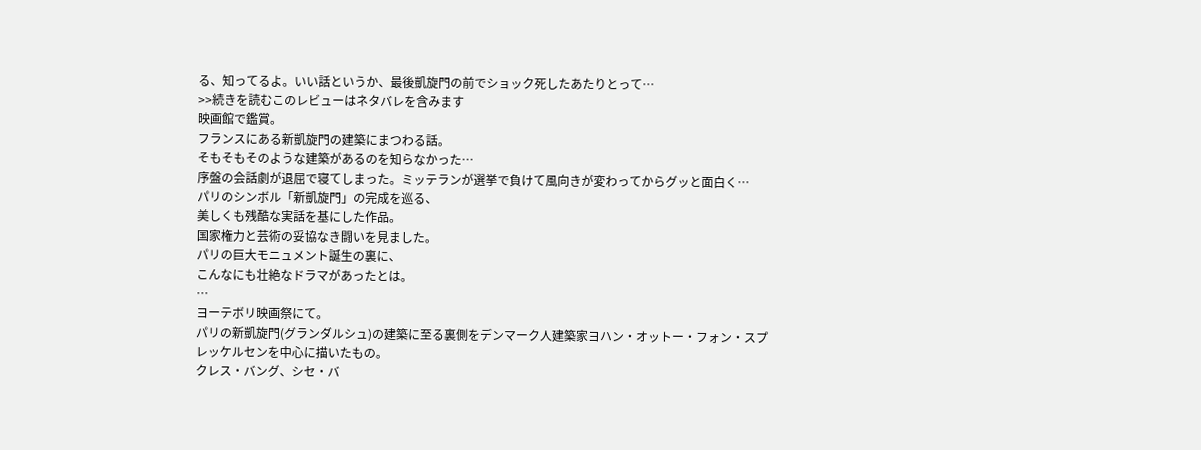る、知ってるよ。いい話というか、最後凱旋門の前でショック死したあたりとって…
>>続きを読むこのレビューはネタバレを含みます
映画館で鑑賞。
フランスにある新凱旋門の建築にまつわる話。
そもそもそのような建築があるのを知らなかった…
序盤の会話劇が退屈で寝てしまった。ミッテランが選挙で負けて風向きが変わってからグッと面白く…
パリのシンボル「新凱旋門」の完成を巡る、
美しくも残酷な実話を基にした作品。
国家権力と芸術の妥協なき闘いを見ました。
パリの巨大モニュメント誕生の裏に、
こんなにも壮絶なドラマがあったとは。
…
ヨーテボリ映画祭にて。
パリの新凱旋門(グランダルシュ)の建築に至る裏側をデンマーク人建築家ヨハン・オットー・フォン・スプレッケルセンを中心に描いたもの。
クレス・バング、シセ・バ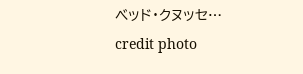ベッド・クヌッセ…
credit photo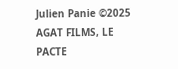Julien Panie ©2025 AGAT FILMS, LE PACTE